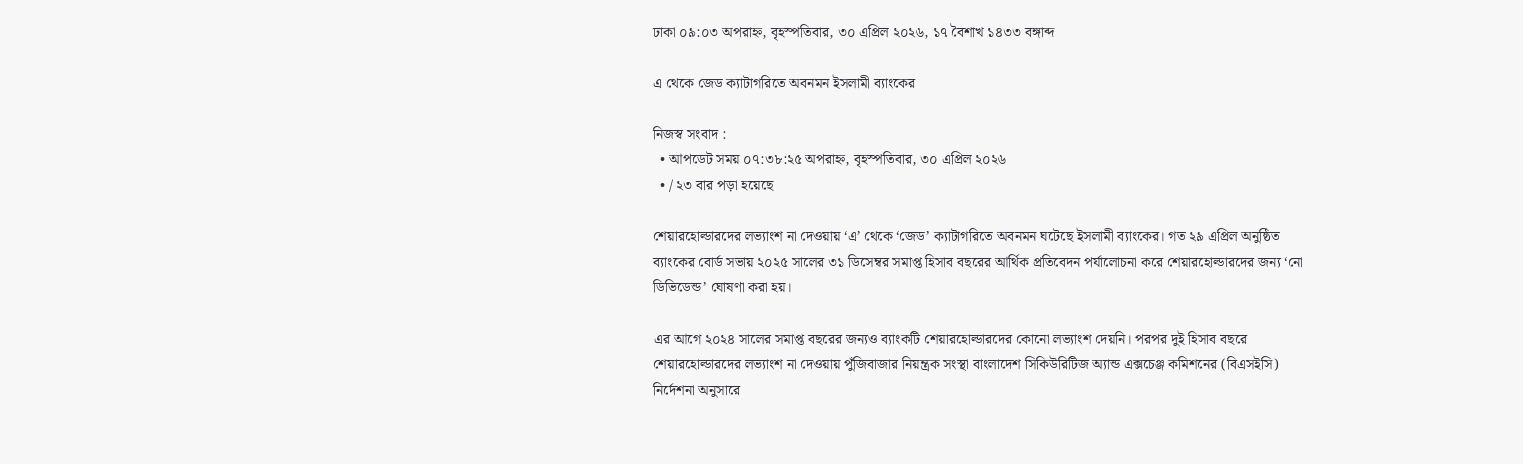ঢাকা ০৯:০৩ অপরাহ্ন, বৃহস্পতিবার, ৩০ এপ্রিল ২০২৬, ১৭ বৈশাখ ১৪৩৩ বঙ্গাব্দ

এ থেকে জেড ক্যাটাগরিতে অবনমন ইসলামী ব্যাংকের

নিজস্ব সংবাদ :
  • আপডেট সময় ০৭:৩৮:২৫ অপরাহ্ন, বৃহস্পতিবার, ৩০ এপ্রিল ২০২৬
  • / ২৩ বার পড়া হয়েছে

শেয়ারহোল্ডারদের লভ্যাংশ না দেওয়ায় ‘এ’ থেকে ‘জেড’ ক্যাটাগরিতে অবনমন ঘটেছে ইসলামী ব্যাংকের। গত ২৯ এপ্রিল অনুষ্ঠিত ব্যাংকের বোর্ড সভায় ২০২৫ সালের ৩১ ডিসেম্বর সমাপ্ত হিসাব বছরের আর্থিক প্রতিবেদন পর্যালোচনা করে শেয়ারহোল্ডারদের জন্য ‘নো ডিভিডেন্ড’ ঘোষণা করা হয়।

এর আগে ২০২৪ সালের সমাপ্ত বছরের জন্যও ব্যাংকটি শেয়ারহোল্ডারদের কোনো লভ্যাংশ দেয়নি। পরপর দুই হিসাব বছরে শেয়ারহোল্ডারদের লভ্যাংশ না দেওয়ায় পুঁজিবাজার নিয়ন্ত্রক সংস্থা বাংলাদেশ সিকিউরিটিজ অ্যান্ড এক্সচেঞ্জ কমিশনের (বিএসইসি) নির্দেশনা অনুসারে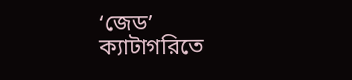‘জেড’ ক্যাটাগরিতে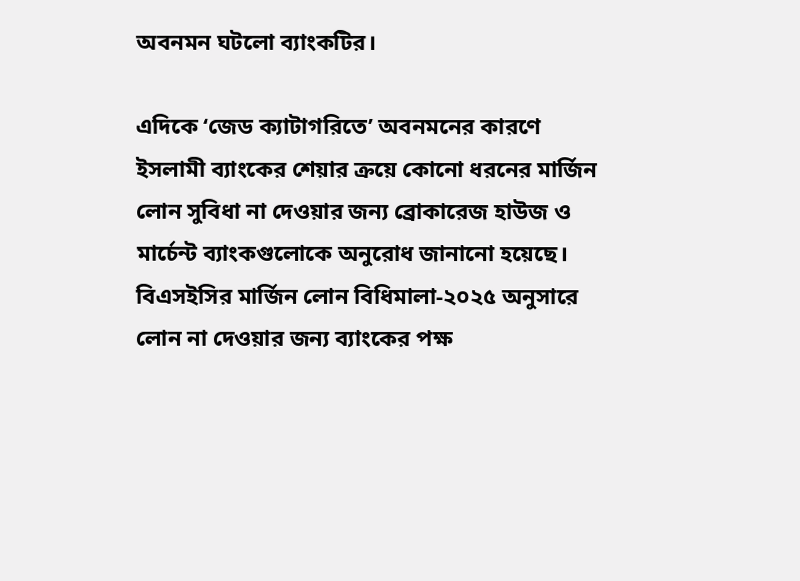অবনমন ঘটলো ব্যাংকটির।

এদিকে ‘জেড ক্যাটাগরিতে’ অবনমনের কারণে ইসলামী ব্যাংকের শেয়ার ক্রয়ে কোনো ধরনের মার্জিন লোন সুবিধা না দেওয়ার জন্য ব্রোকারেজ হাউজ ও মার্চেন্ট ব্যাংকগুলোকে অনুরোধ জানানো হয়েছে। বিএসইসির মার্জিন লোন বিধিমালা-২০২৫ অনুসারে লোন না দেওয়ার জন্য ব্যাংকের পক্ষ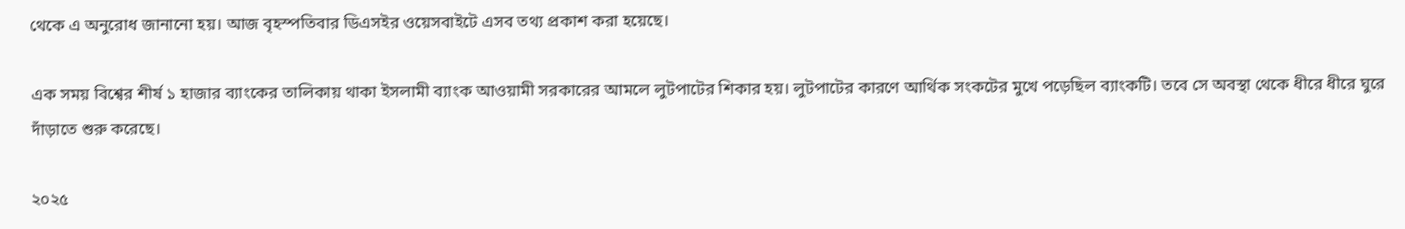থেকে এ অনুরোধ জানানো হয়। আজ বৃহস্পতিবার ডিএসইর ওয়েসবাইটে এসব তথ্য প্রকাশ করা হয়েছে।

এক সময় বিশ্বের শীর্ষ ১ হাজার ব্যাংকের তালিকায় থাকা ইসলামী ব্যাংক আওয়ামী সরকারের আমলে লুটপাটের শিকার হয়। লুটপাটের কারণে আর্থিক সংকটের মুখে পড়েছিল ব্যাংকটি। তবে সে অবস্থা থেকে ধীরে ধীরে ঘুরে দাঁড়াতে শুরু করেছে।

২০২৫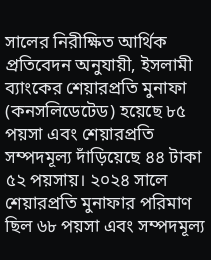সালের নিরীক্ষিত আর্থিক প্রতিবেদন অনুযায়ী, ইসলামী ব্যাংকের শেয়ারপ্রতি মুনাফা (কনসলিডেটেড) হয়েছে ৮৫ পয়সা এবং শেয়ারপ্রতি সম্পদমূল্য দাঁড়িয়েছে ৪৪ টাকা ৫২ পয়সায়। ২০২৪ সালে শেয়ারপ্রতি মুনাফার পরিমাণ ছিল ৬৮ পয়সা এবং সম্পদমূল্য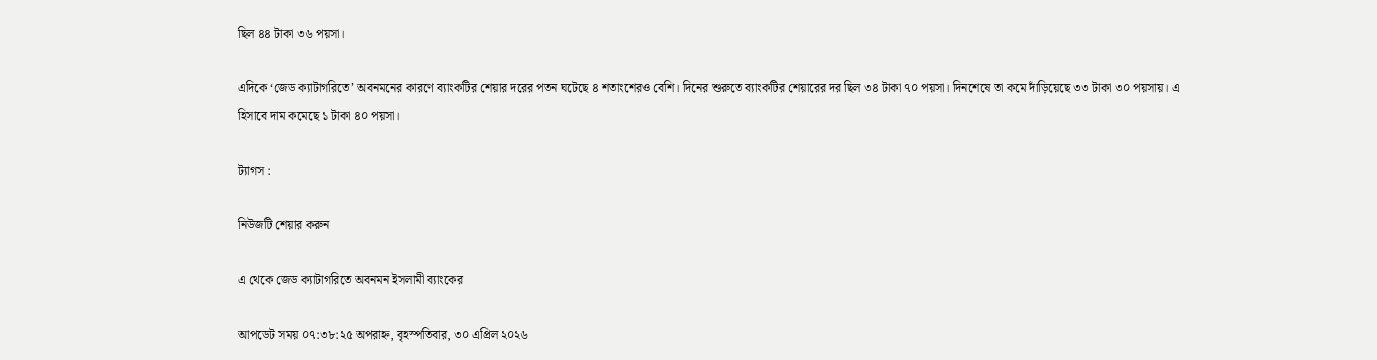ছিল ৪৪ টাকা ৩৬ পয়সা।

এদিকে ‘জেড ক্যাটাগরিতে’ অবনমনের কারণে ব্যাংকটির শেয়ার দরের পতন ঘটেছে ৪ শতাংশেরও বেশি। দিনের শুরুতে ব্যাংকটির শেয়ারের দর ছিল ৩৪ টাকা ৭০ পয়সা। দিনশেষে তা কমে দাঁড়িয়েছে ৩৩ টাকা ৩০ পয়সায়। এ হিসাবে দাম কমেছে ১ টাকা ৪০ পয়সা।

ট্যাগস :

নিউজটি শেয়ার করুন

এ থেকে জেড ক্যাটাগরিতে অবনমন ইসলামী ব্যাংকের

আপডেট সময় ০৭:৩৮:২৫ অপরাহ্ন, বৃহস্পতিবার, ৩০ এপ্রিল ২০২৬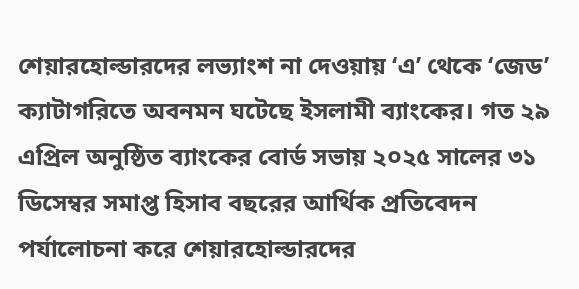শেয়ারহোল্ডারদের লভ্যাংশ না দেওয়ায় ‘এ’ থেকে ‘জেড’ ক্যাটাগরিতে অবনমন ঘটেছে ইসলামী ব্যাংকের। গত ২৯ এপ্রিল অনুষ্ঠিত ব্যাংকের বোর্ড সভায় ২০২৫ সালের ৩১ ডিসেম্বর সমাপ্ত হিসাব বছরের আর্থিক প্রতিবেদন পর্যালোচনা করে শেয়ারহোল্ডারদের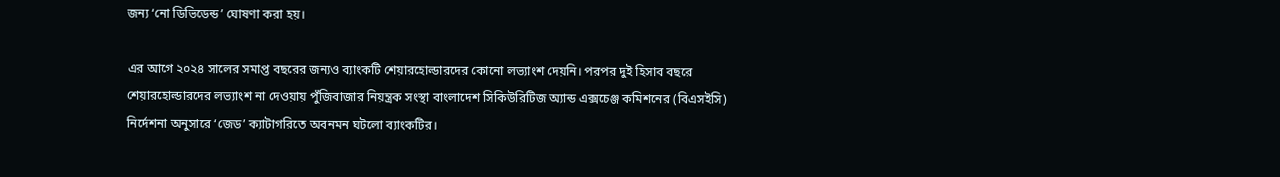জন্য ‘নো ডিভিডেন্ড’ ঘোষণা করা হয়।

এর আগে ২০২৪ সালের সমাপ্ত বছরের জন্যও ব্যাংকটি শেয়ারহোল্ডারদের কোনো লভ্যাংশ দেয়নি। পরপর দুই হিসাব বছরে শেয়ারহোল্ডারদের লভ্যাংশ না দেওয়ায় পুঁজিবাজার নিয়ন্ত্রক সংস্থা বাংলাদেশ সিকিউরিটিজ অ্যান্ড এক্সচেঞ্জ কমিশনের (বিএসইসি) নির্দেশনা অনুসারে ‘জেড’ ক্যাটাগরিতে অবনমন ঘটলো ব্যাংকটির।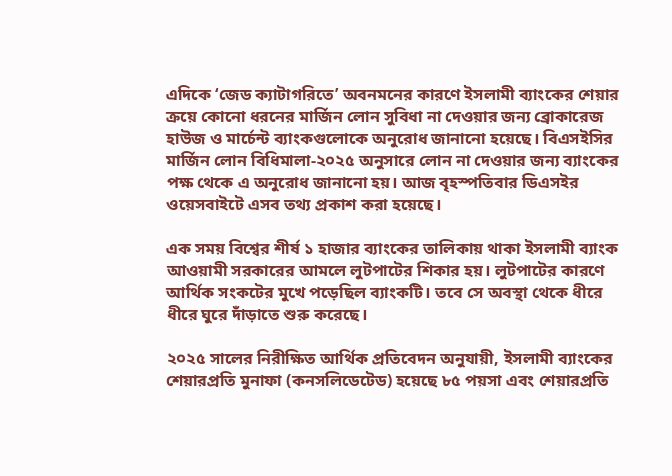এদিকে ‘জেড ক্যাটাগরিতে’ অবনমনের কারণে ইসলামী ব্যাংকের শেয়ার ক্রয়ে কোনো ধরনের মার্জিন লোন সুবিধা না দেওয়ার জন্য ব্রোকারেজ হাউজ ও মার্চেন্ট ব্যাংকগুলোকে অনুরোধ জানানো হয়েছে। বিএসইসির মার্জিন লোন বিধিমালা-২০২৫ অনুসারে লোন না দেওয়ার জন্য ব্যাংকের পক্ষ থেকে এ অনুরোধ জানানো হয়। আজ বৃহস্পতিবার ডিএসইর ওয়েসবাইটে এসব তথ্য প্রকাশ করা হয়েছে।

এক সময় বিশ্বের শীর্ষ ১ হাজার ব্যাংকের তালিকায় থাকা ইসলামী ব্যাংক আওয়ামী সরকারের আমলে লুটপাটের শিকার হয়। লুটপাটের কারণে আর্থিক সংকটের মুখে পড়েছিল ব্যাংকটি। তবে সে অবস্থা থেকে ধীরে ধীরে ঘুরে দাঁড়াতে শুরু করেছে।

২০২৫ সালের নিরীক্ষিত আর্থিক প্রতিবেদন অনুযায়ী, ইসলামী ব্যাংকের শেয়ারপ্রতি মুনাফা (কনসলিডেটেড) হয়েছে ৮৫ পয়সা এবং শেয়ারপ্রতি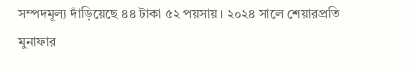সম্পদমূল্য দাঁড়িয়েছে ৪৪ টাকা ৫২ পয়সায়। ২০২৪ সালে শেয়ারপ্রতি মুনাফার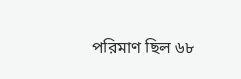পরিমাণ ছিল ৬৮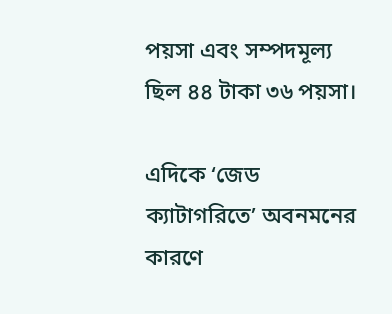পয়সা এবং সম্পদমূল্য ছিল ৪৪ টাকা ৩৬ পয়সা।

এদিকে ‘জেড ক্যাটাগরিতে’ অবনমনের কারণে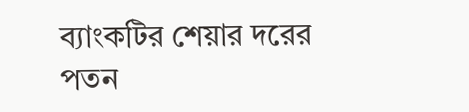ব্যাংকটির শেয়ার দরের পতন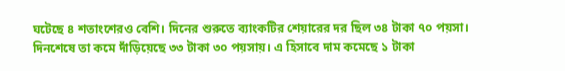ঘটেছে ৪ শতাংশেরও বেশি। দিনের শুরুতে ব্যাংকটির শেয়ারের দর ছিল ৩৪ টাকা ৭০ পয়সা। দিনশেষে তা কমে দাঁড়িয়েছে ৩৩ টাকা ৩০ পয়সায়। এ হিসাবে দাম কমেছে ১ টাকা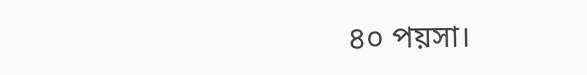৪০ পয়সা।